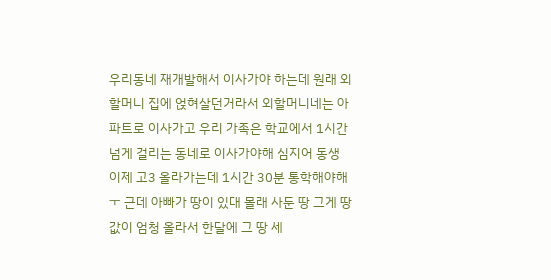우리동네 재개발해서 이사가야 하는데 원래 외할머니 집에 얹혀살던거라서 외할머니네는 아파트로 이사가고 우리 가족은 학교에서 1시간 넘게 걸리는 동네로 이사가야해 심지어 동생 이제 고3 올라가는데 1시간 30분 통학해야해ㅜ 근데 아빠가 땅이 있대 몰래 사둔 땅 그게 땅값이 엄청 올라서 한달에 그 땅 세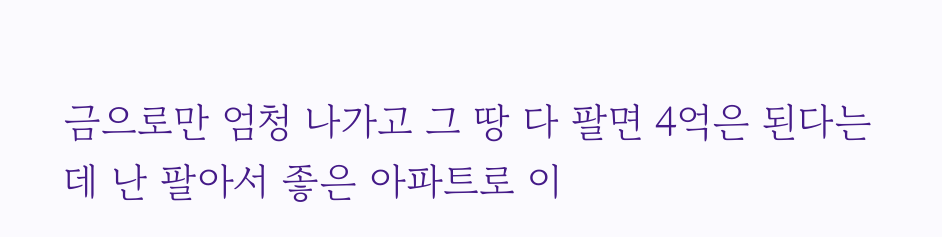금으로만 엄청 나가고 그 땅 다 팔면 4억은 된다는데 난 팔아서 좋은 아파트로 이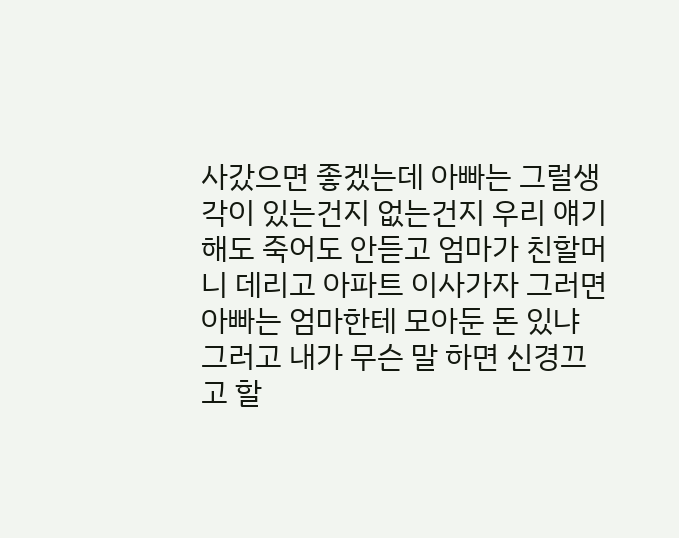사갔으면 좋겠는데 아빠는 그럴생각이 있는건지 없는건지 우리 얘기해도 죽어도 안듣고 엄마가 친할머니 데리고 아파트 이사가자 그러면 아빠는 엄마한테 모아둔 돈 있냐 그러고 내가 무슨 말 하면 신경끄고 할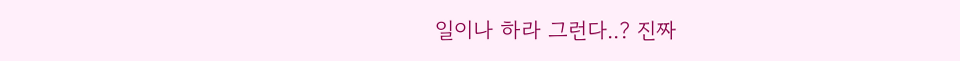일이나 하라 그런다..? 진짜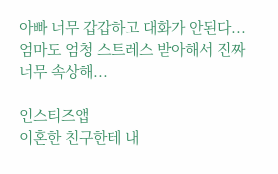아빠 너무 갑갑하고 대화가 안된다... 엄마도 엄청 스트레스 받아해서 진짜 너무 속상해...

인스티즈앱
이혼한 친구한테 내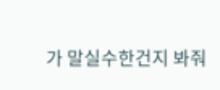가 말실수한건지 봐줘